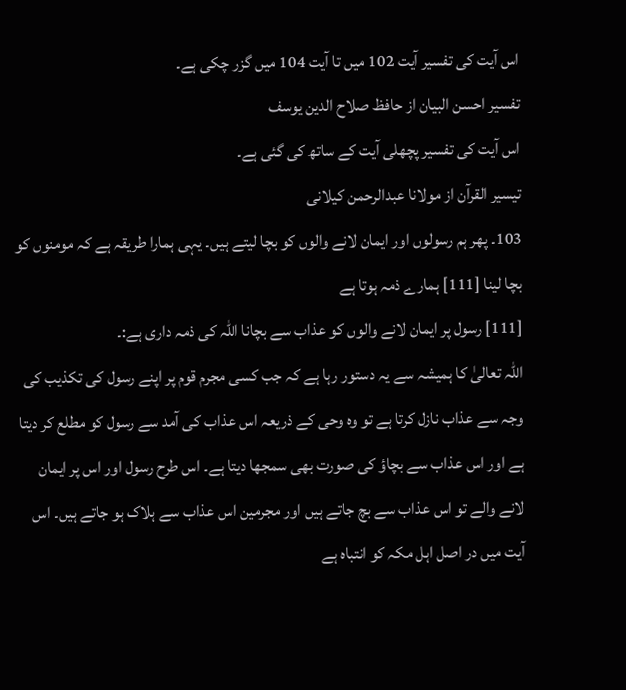اس آیت کی تفسیر آیت 102 میں تا آیت 104 میں گزر چکی ہے۔
تفسیر احسن البیان از حافظ صلاح الدین یوسف
اس آیت کی تفسیر پچھلی آیت کے ساتھ کی گئی ہے۔
تيسير القرآن از مولانا عبدالرحمن کیلانی
103۔ پھر ہم رسولوں اور ایمان لانے والوں کو بچا لیتے ہیں۔ یہی ہمارا طریقہ ہے کہ مومنوں کو بچا لینا [111] ہمارے ذمہ ہوتا ہے
[111] رسول پر ایمان لانے والوں کو عذاب سے بچانا اللہ کی ذمہ داری ہے:۔
اللہ تعالیٰ کا ہمیشہ سے یہ دستور رہا ہے کہ جب کسی مجرم قوم پر اپنے رسول کی تکذیب کی وجہ سے عذاب نازل کرتا ہے تو وہ وحی کے ذریعہ اس عذاب کی آمد سے رسول کو مطلع کر دیتا ہے اور اس عذاب سے بچاؤ کی صورت بھی سمجھا دیتا ہے۔ اس طرح رسول اور اس پر ایمان لانے والے تو اس عذاب سے بچ جاتے ہیں اور مجرمین اس عذاب سے ہلاک ہو جاتے ہیں۔ اس آیت میں در اصل اہل مکہ کو انتباہ ہے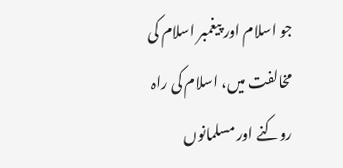جو اسلام اور پیغمبر اسلام کی مخالفت میں، اسلام کی راہ روکنے اور مسلمانوں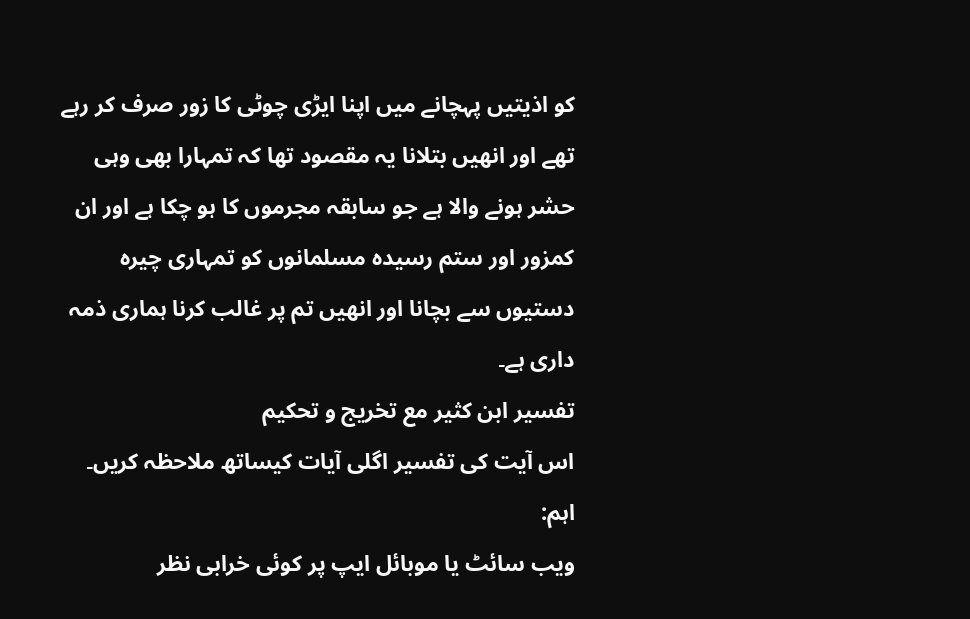کو اذیتیں پہچانے میں اپنا ایڑی چوٹی کا زور صرف کر رہے تھے اور انھیں بتلانا یہ مقصود تھا کہ تمہارا بھی وہی حشر ہونے والا ہے جو سابقہ مجرموں کا ہو چکا ہے اور ان کمزور اور ستم رسیدہ مسلمانوں کو تمہاری چیرہ دستیوں سے بچانا اور انھیں تم پر غالب کرنا ہماری ذمہ داری ہے۔
تفسیر ابن کثیر مع تخریج و تحکیم
اس آیت کی تفسیر اگلی آیات کیساتھ ملاحظہ کریں۔
اہم:
ویب سائٹ یا موبائل ایپ پر کوئی خرابی نظر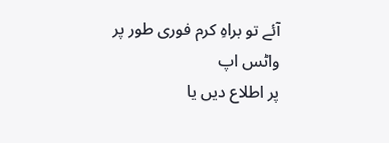آئے تو براہِ کرم فوری طور پر
واٹس اپ
پر اطلاع دیں یا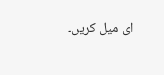ای میل کریں۔